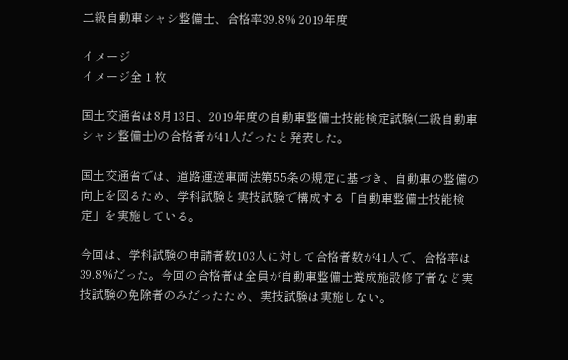二級自動車シャシ整備士、合格率39.8% 2019年度

イメージ
イメージ全 1 枚

国土交通省は8月13日、2019年度の自動車整備士技能検定試験(二級自動車シャシ整備士)の合格者が41人だったと発表した。

国土交通省では、道路運送車両法第55条の規定に基づき、自動車の整備の向上を図るため、学科試験と実技試験で構成する「自動車整備士技能検定」を実施している。

今回は、学科試験の申請者数103人に対して合格者数が41人で、合格率は39.8%だった。今回の合格者は全員が自動車整備士養成施設修了者など実技試験の免除者のみだったため、実技試験は実施しない。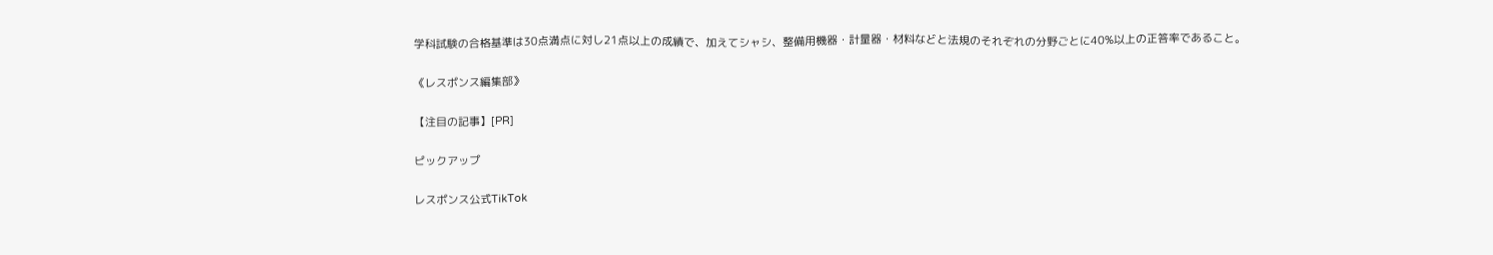学科試験の合格基準は30点満点に対し21点以上の成績で、加えてシャシ、整備用機器・計量器・材料などと法規のそれぞれの分野ごとに40%以上の正答率であること。

《レスポンス編集部》

【注目の記事】[PR]

ピックアップ

レスポンス公式TikTok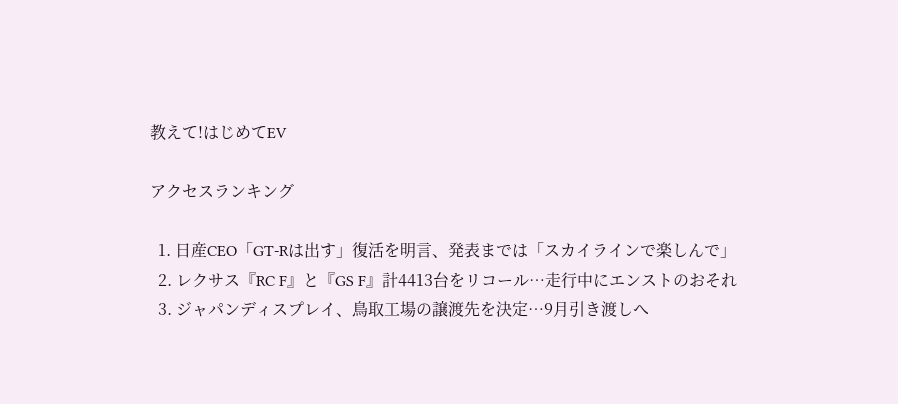教えて!はじめてEV

アクセスランキング

  1. 日産CEO「GT-Rは出す」復活を明言、発表までは「スカイラインで楽しんで」
  2. レクサス『RC F』と『GS F』計4413台をリコール…走行中にエンストのおそれ
  3. ジャパンディスプレイ、鳥取工場の譲渡先を決定…9月引き渡しへ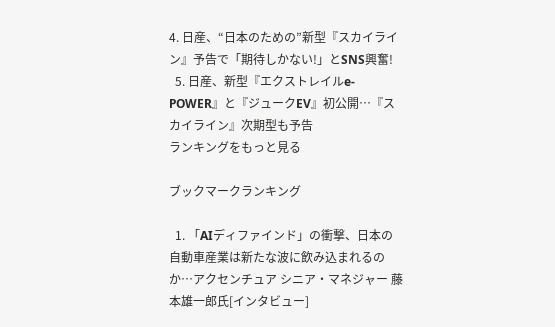4. 日産、“日本のための”新型『スカイライン』予告で「期待しかない!」とSNS興奮!
  5. 日産、新型『エクストレイルe-POWER』と『ジュークEV』初公開…『スカイライン』次期型も予告
ランキングをもっと見る

ブックマークランキング

  1. 「AIディファインド」の衝撃、日本の自動車産業は新たな波に飲み込まれるのか…アクセンチュア シニア・マネジャー 藤本雄一郎氏[インタビュー]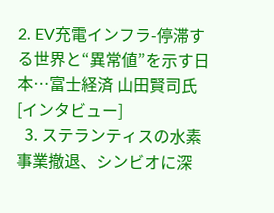2. EV充電インフラ-停滞する世界と“異常値”を示す日本…富士経済 山田賢司氏[インタビュー]
  3. ステランティスの水素事業撤退、シンビオに深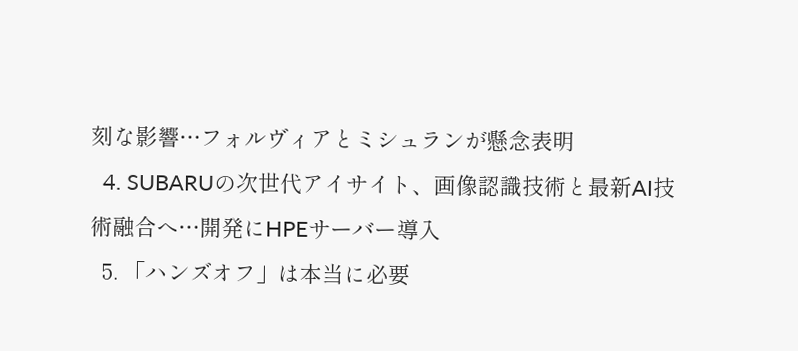刻な影響…フォルヴィアとミシュランが懸念表明
  4. SUBARUの次世代アイサイト、画像認識技術と最新AI技術融合へ…開発にHPEサーバー導入
  5. 「ハンズオフ」は本当に必要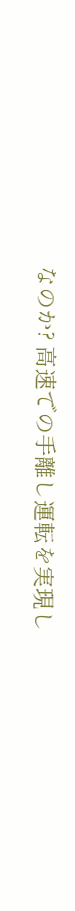なのか? 高速での手離し運転を実現し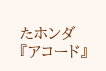たホンダ『アコード』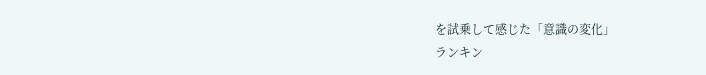を試乗して感じた「意識の変化」
ランキン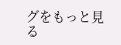グをもっと見る